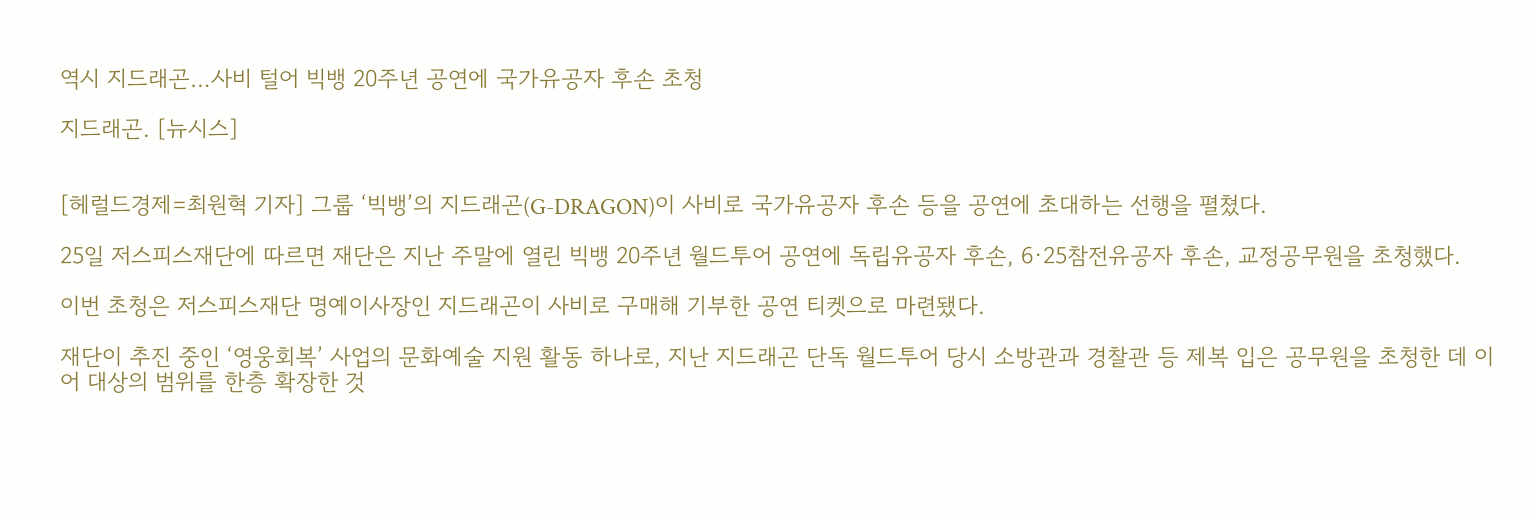역시 지드래곤…사비 털어 빅뱅 20주년 공연에 국가유공자 후손 초청

지드래곤. [뉴시스]


[헤럴드경제=최원혁 기자] 그룹 ‘빅뱅’의 지드래곤(G-DRAGON)이 사비로 국가유공자 후손 등을 공연에 초대하는 선행을 펼쳤다.

25일 저스피스재단에 따르면 재단은 지난 주말에 열린 빅뱅 20주년 월드투어 공연에 독립유공자 후손, 6·25참전유공자 후손, 교정공무원을 초청했다.

이번 초청은 저스피스재단 명예이사장인 지드래곤이 사비로 구매해 기부한 공연 티켓으로 마련됐다.

재단이 추진 중인 ‘영웅회복’ 사업의 문화예술 지원 활동 하나로, 지난 지드래곤 단독 월드투어 당시 소방관과 경찰관 등 제복 입은 공무원을 초청한 데 이어 대상의 범위를 한층 확장한 것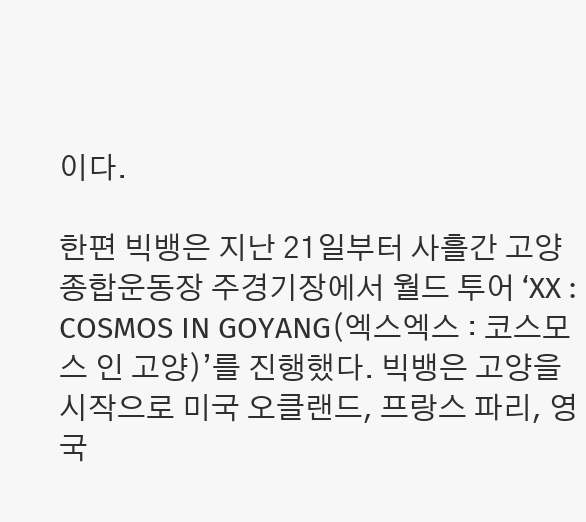이다.

한편 빅뱅은 지난 21일부터 사흘간 고양종합운동장 주경기장에서 월드 투어 ‘XX : COSMOS IN GOYANG(엑스엑스 : 코스모스 인 고양)’를 진행했다. 빅뱅은 고양을 시작으로 미국 오클랜드, 프랑스 파리, 영국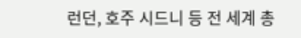런던, 호주 시드니 등 전 세계 총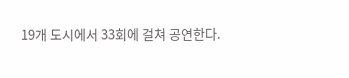19개 도시에서 33회에 걸쳐 공연한다.